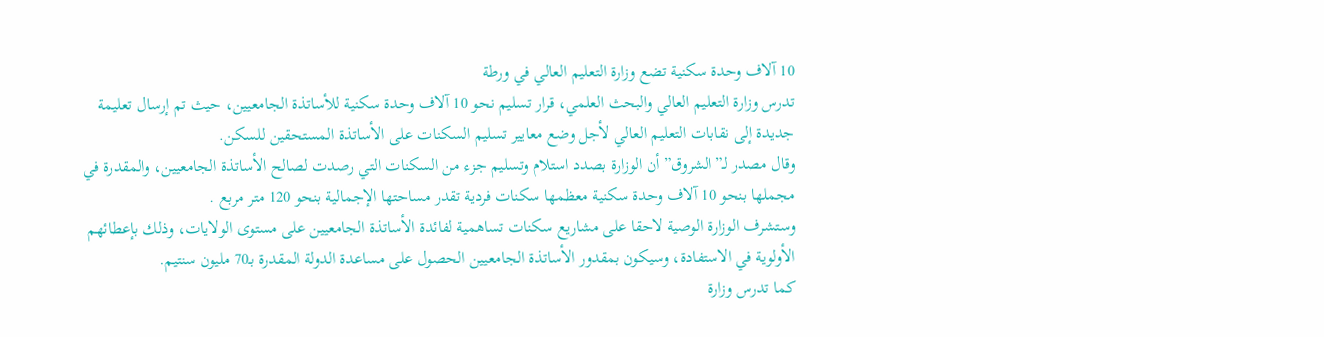10 آلاف وحدة سكنية تضع وزارة التعليم العالي في ورطة
تدرس وزارة التعليم العالي والبحث العلمي، قرار تسليم نحو 10 آلاف وحدة سكنية للأساتذة الجامعيين، حيث تم إرسال تعليمة جديدة إلى نقابات التعليم العالي لأجل وضع معايير تسليم السكنات على الأساتذة المستحقين للسكن.
وقال مصدر لـ”الشروق” أن الوزارة بصدد استلام وتسليم جزء من السكنات التي رصدت لصالح الأساتذة الجامعيين، والمقدرة في مجملها بنحو 10 آلاف وحدة سكنية معظمها سكنات فردية تقدر مساحتها الإجمالية بنحو 120 متر مربع .
وستشرف الوزارة الوصية لاحقا على مشاريع سكنات تساهمية لفائدة الأساتذة الجامعيين على مستوى الولايات، وذلك بإعطائهم الأولوية في الاستفادة، وسيكون بمقدور الأساتذة الجامعيين الحصول على مساعدة الدولة المقدرة بـ70 مليون سنتيم.
كما تدرس وزارة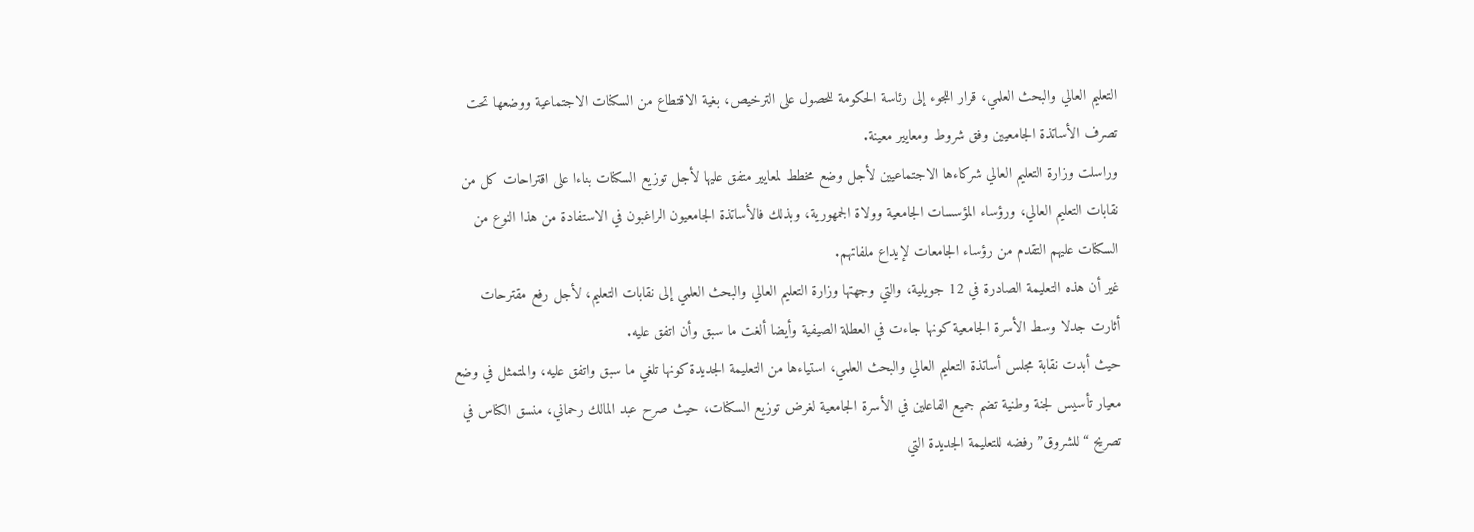التعليم العالي والبحث العلمي، قرار اللجوء إلى رئاسة الحكومة للحصول على الترخيص، بغية الاقتطاع من السكنات الاجتماعية ووضعها تحت تصرف الأساتذة الجامعيين وفق شروط ومعايير معينة.
وراسلت وزارة التعليم العالي شركاءها الاجتماعيين لأجل وضع مخطط لمعايير متفق عليها لأجل توزيع السكنات بناءا على اقتراحات كل من نقابات التعليم العالي، ورؤساء المؤسسات الجامعية وولاة الجمهورية، وبذلك فالأساتذة الجامعيون الراغبون في الاستفادة من هذا النوع من السكنات عليهم التقدم من رؤساء الجامعات لإيداع ملفاتهم.
غير أن هذه التعليمة الصادرة في 12 جويلية، والتي وجهتها وزارة التعليم العالي والبحث العلمي إلى نقابات التعليم، لأجل رفع مقترحات أثارت جدلا وسط الأسرة الجامعية كونها جاءت في العطلة الصيفية وأيضا ألغت ما سبق وأن اتفق عليه.
حيث أبدت نقابة مجلس أساتذة التعليم العالي والبحث العلمي، استياءها من التعليمة الجديدة كونها تلغي ما سبق واتفق عليه، والمتمثل في وضع معيار تأسيس لجنة وطنية تضم جميع الفاعلين في الأسرة الجامعية لغرض توزيع السكنات، حيث صرح عبد المالك رحماني، منسق الكناس في تصريح “للشروق” رفضه للتعليمة الجديدة التي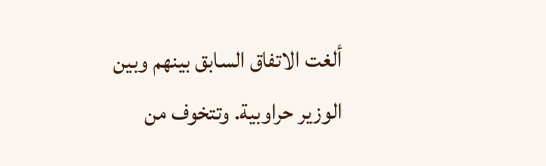ألغت الاتفاق السابق بينهم وبين الوزير حراوبية. وتتخوف من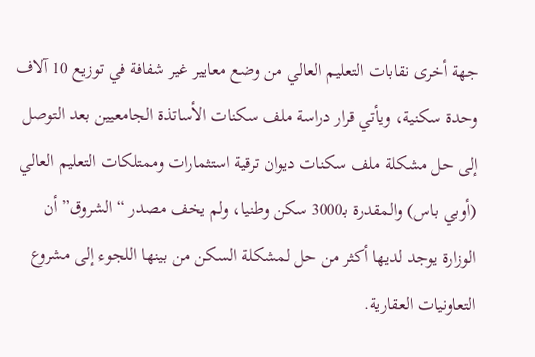جهة أخرى نقابات التعليم العالي من وضع معايير غير شفافة في توزيع 10 آلاف وحدة سكنية، ويأتي قرار دراسة ملف سكنات الأساتذة الجامعيين بعد التوصل إلى حل مشكلة ملف سكنات ديوان ترقية استثمارات وممتلكات التعليم العالي (أوبي باس) والمقدرة بـ3000 سكن وطنيا، ولم يخف مصدر “الشروق” أن الوزارة يوجد لديها أكثر من حل لمشكلة السكن من بينها اللجوء إلى مشروع التعاونيات العقارية.